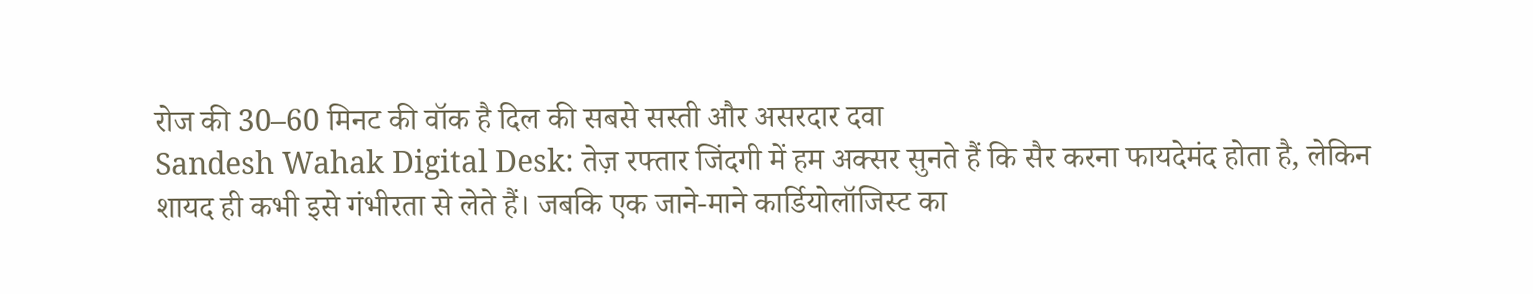रोज की 30–60 मिनट की वॉक है दिल की सबसे सस्ती और असरदार दवा
Sandesh Wahak Digital Desk: तेज़ रफ्तार जिंदगी में हम अक्सर सुनते हैं कि सैर करना फायदेमंद होता है, लेकिन शायद ही कभी इसे गंभीरता से लेते हैं। जबकि एक जाने-माने कार्डियोलॉजिस्ट का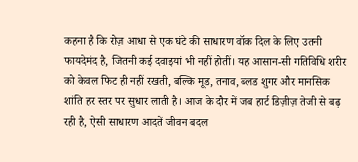कहना है कि रोज़ आधा से एक घंटे की साधारण वॉक दिल के लिए उतनी फायदेमंद है, जितनी कई दवाइयां भी नहीं होतीं। यह आसान-सी गतिविधि शरीर को केवल फिट ही नहीं रखती, बल्कि मूड, तनाव, ब्लड शुगर और मानसिक शांति हर स्तर पर सुधार लाती है। आज के दौर में जब हार्ट डिज़ीज़ तेजी से बढ़ रही है, ऐसी साधारण आदतें जीवन बदल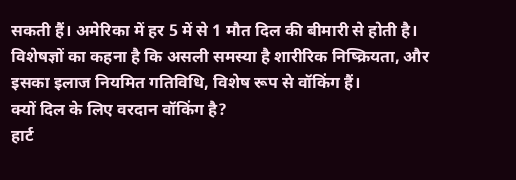सकती हैं। अमेरिका में हर 5 में से 1 मौत दिल की बीमारी से होती है। विशेषज्ञों का कहना है कि असली समस्या है शारीरिक निष्क्रियता, और इसका इलाज नियमित गतिविधि, विशेष रूप से वॉकिंग हैं।
क्यों दिल के लिए वरदान वॉकिंग है?
हार्ट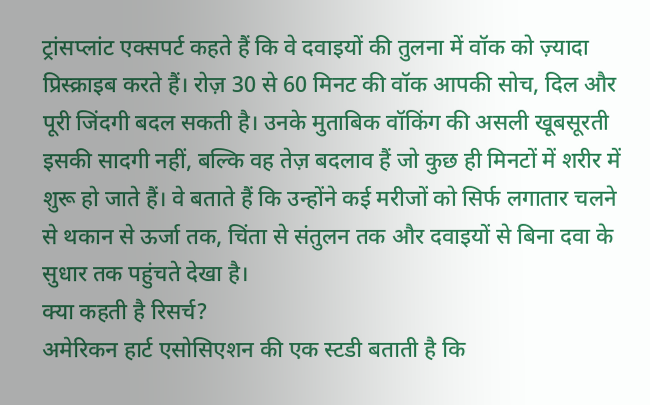ट्रांसप्लांट एक्सपर्ट कहते हैं कि वे दवाइयों की तुलना में वॉक को ज़्यादा प्रिस्क्राइब करते हैं। रोज़ 30 से 60 मिनट की वॉक आपकी सोच, दिल और पूरी जिंदगी बदल सकती है। उनके मुताबिक वॉकिंग की असली खूबसूरती इसकी सादगी नहीं, बल्कि वह तेज़ बदलाव हैं जो कुछ ही मिनटों में शरीर में शुरू हो जाते हैं। वे बताते हैं कि उन्होंने कई मरीजों को सिर्फ लगातार चलने से थकान से ऊर्जा तक, चिंता से संतुलन तक और दवाइयों से बिना दवा के सुधार तक पहुंचते देखा है।
क्या कहती है रिसर्च?
अमेरिकन हार्ट एसोसिएशन की एक स्टडी बताती है कि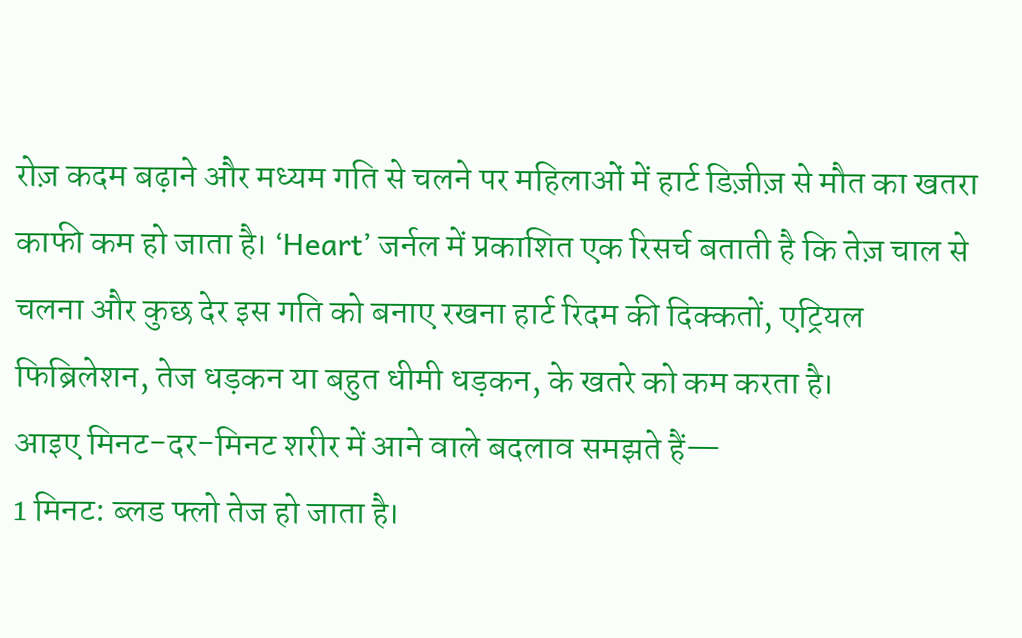रोज़ कदम बढ़ाने और मध्यम गति से चलने पर महिलाओं में हार्ट डिज़ीज़ से मौत का खतरा काफी कम हो जाता है। ‘Heart’ जर्नल में प्रकाशित एक रिसर्च बताती है कि तेज़ चाल से चलना और कुछ देर इस गति को बनाए रखना हार्ट रिदम की दिक्कतों, एट्रियल फिब्रिलेशन, तेज धड़कन या बहुत धीमी धड़कन, के खतरे को कम करता है।
आइए मिनट-दर-मिनट शरीर में आने वाले बदलाव समझते हैं—
1 मिनट: ब्लड फ्लो तेज हो जाता है।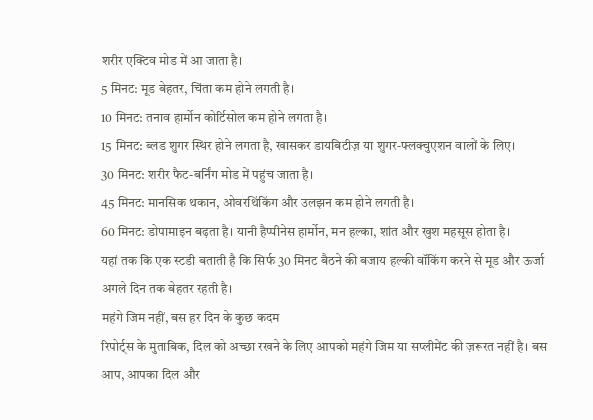शरीर एक्टिव मोड में आ जाता है।
5 मिनट: मूड बेहतर, चिंता कम होने लगती है।
10 मिनट: तनाव हार्मोन कोर्टिसोल कम होने लगता है।
15 मिनट: ब्लड शुगर स्थिर होने लगता है, खासकर डायबिटीज़ या शुगर-फ्लक्चुएशन वालों के लिए।
30 मिनट: शरीर फैट-बर्निंग मोड में पहुंच जाता है।
45 मिनट: मानसिक थकान, ओवरथिंकिंग और उलझन कम होने लगती है।
60 मिनट: डोपामाइन बढ़ता है। यानी हैप्पीनेस हार्मोन, मन हल्का, शांत और खुश महसूस होता है।
यहां तक कि एक स्टडी बताती है कि सिर्फ 30 मिनट बैठने की बजाय हल्की वॉकिंग करने से मूड और ऊर्जा अगले दिन तक बेहतर रहती है।
महंगे जिम नहीं, बस हर दिन के कुछ कदम
रिपोर्ट्स के मुताबिक, दिल को अच्छा रखने के लिए आपको महंगे जिम या सप्लीमेंट की ज़रूरत नहीं है। बस आप, आपका दिल और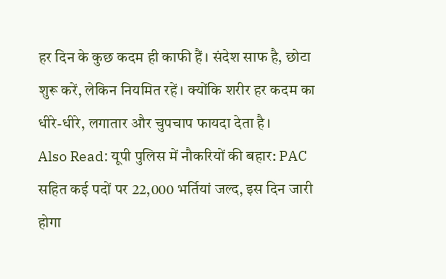हर दिन के कुछ कदम ही काफी हैं। संदेश साफ है, छोटा शुरू करें, लेकिन नियमित रहें। क्योंकि शरीर हर कदम का धीरे-धीरे, लगातार और चुपचाप फायदा देता है।
Also Read: यूपी पुलिस में नौकरियों की बहार: PAC सहित कई पदों पर 22,000 भर्तियां जल्द, इस दिन जारी होगा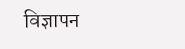विज्ञापन